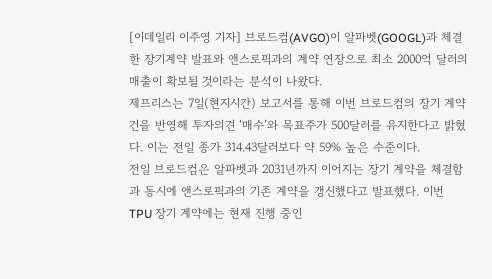[이데일리 이주영 기자] 브로드컴(AVGO)이 알파벳(GOOGL)과 체결한 장기계약 발표와 앤스로픽과의 계약 연장으로 최소 2000억 달러의 매출이 확보될 것이라는 분석이 나왔다.
제프리스는 7일(현지시간) 보고서를 통해 이번 브로드컴의 장기 계약 건을 반영해 투자의견 ‘매수’와 목표주가 500달러를 유지한다고 밝혔다. 이는 전일 종가 314.43달러보다 약 59% 높은 수준이다.
전일 브로드컴은 알파벳과 2031년까지 이어지는 장기 계약을 체결함과 동시에 앤스로픽과의 기존 계약을 갱신했다고 발표했다. 이번 TPU 장기 계약에는 현재 진행 중인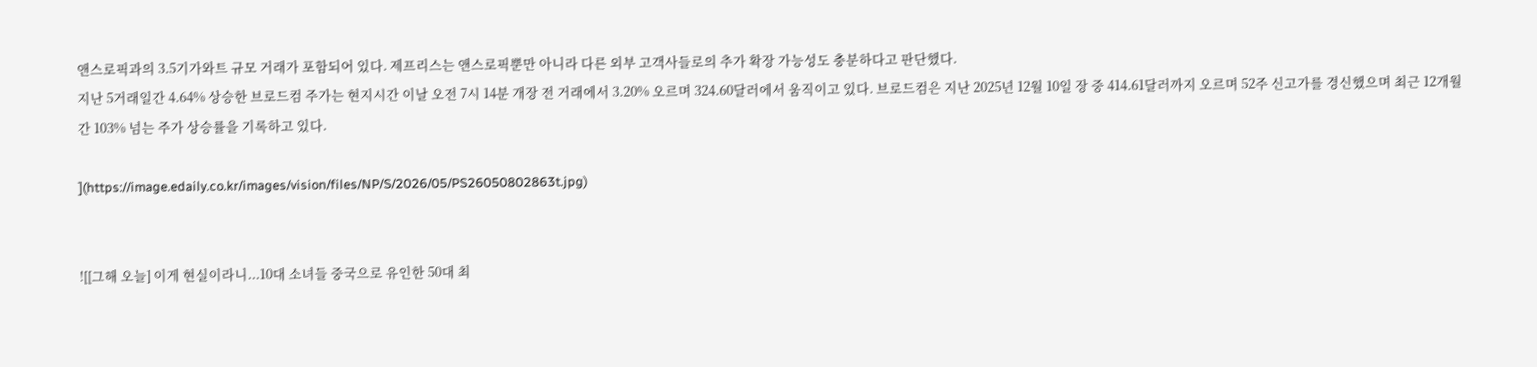앤스로픽과의 3.5기가와트 규모 거래가 포함되어 있다. 제프리스는 앤스로픽뿐만 아니라 다른 외부 고객사들로의 추가 확장 가능성도 충분하다고 판단했다.
지난 5거래일간 4.64% 상승한 브로드컴 주가는 현지시간 이날 오전 7시 14분 개장 전 거래에서 3.20% 오르며 324.60달러에서 움직이고 있다. 브로드컴은 지난 2025년 12월 10일 장 중 414.61달러까지 오르며 52주 신고가를 경신했으며 최근 12개월간 103% 넘는 주가 상승률을 기록하고 있다.

](https://image.edaily.co.kr/images/vision/files/NP/S/2026/05/PS26050802863t.jpg)


![[그해 오늘] 이게 현실이라니...10대 소녀들 중국으로 유인한 50대 최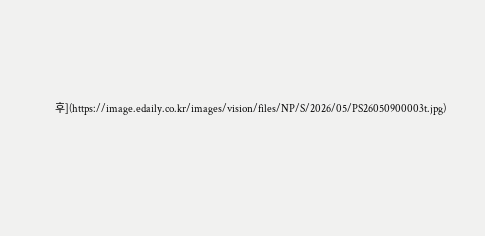후](https://image.edaily.co.kr/images/vision/files/NP/S/2026/05/PS26050900003t.jpg)